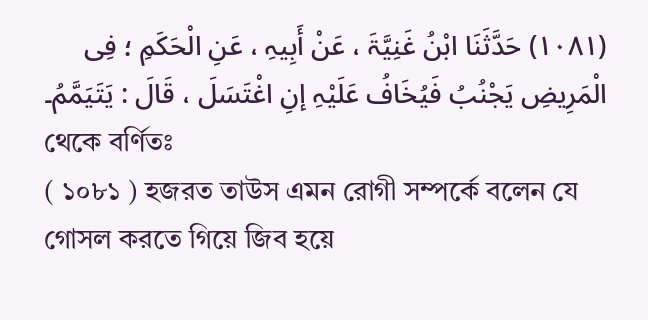(۱۰۸۱) حَدَّثَنَا ابْنُ غَنِیَّۃَ ، عَنْ أَبِیہِ ، عَنِ الْحَکَمِ ؛ فِی الْمَرِیضِ یَجْنُبُ فَیُخَافُ عَلَیْہِ إنِ اغْتَسَلَ ، قَالَ : یَتَیَمَّمُ۔
থেকে বর্ণিতঃ
( ১০৮১ ) হজরত তাউস এমন রোগী সম্পর্কে বলেন যে গোসল করতে গিয়ে জিব হয়ে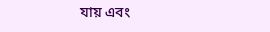যায় এবং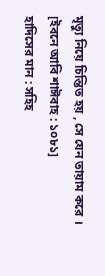মৃত্যু নিয়ে চিন্তিত হয় , সে যেন তায়াম করে ।
[ইবনে আবি শাঈবাহ : ১০৮১]
হাদিসের মান : সহিহ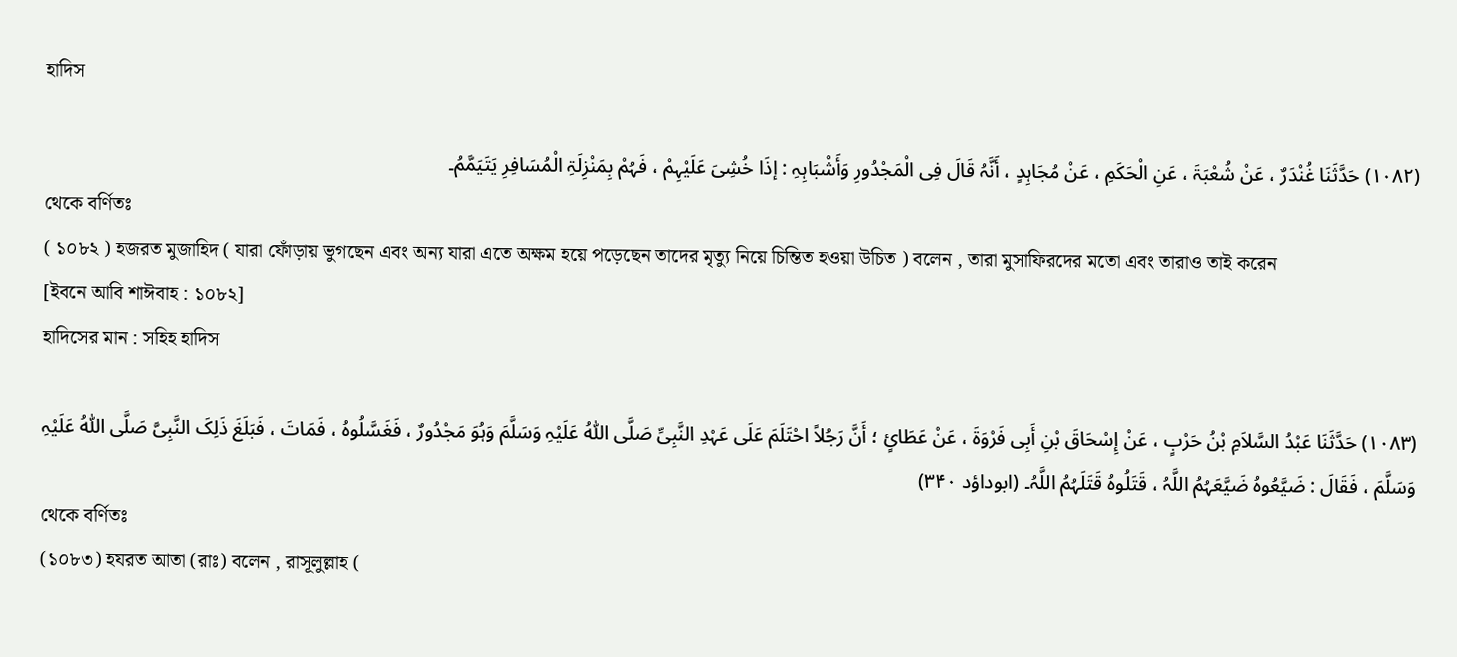হাদিস

(۱۰۸۲) حَدَّثَنَا غُنْدَرٌ ، عَنْ شُعْبَۃَ ، عَنِ الْحَکَمِ ، عَنْ مُجَاہِدٍ ، أَنَّہُ قَالَ فِی الْمَجْدُورِ وَأَشْبَاہِہِ : إذَا خُشِیَ عَلَیْہِمْ ، فَہُمْ بِمَنْزِلَۃِ الْمُسَافِرِ یَتَیَمَّمُ۔
থেকে বর্ণিতঃ
( ১০৮২ ) হজরত মুজাহিদ ( যারা ফোঁড়ায় ভুগছেন এবং অন্য যারা এতে অক্ষম হয়ে পড়েছেন তাদের মৃত্যু নিয়ে চিন্তিত হওয়া উচিত ) বলেন , তারা মুসাফিরদের মতো এবং তারাও তাই করেন
[ইবনে আবি শাঈবাহ : ১০৮২]
হাদিসের মান : সহিহ হাদিস

(۱۰۸۳) حَدَّثَنَا عَبْدُ السَّلاَمِ بْنُ حَرْبٍ ، عَنْ إِسْحَاقَ بْنِ أَبِی فَرْوَۃَ ، عَنْ عَطَائٍ ؛ أَنَّ رَجُلاً احْتَلَمَ عَلَی عَہْدِ النَّبِیِّ صَلَّی اللّٰہُ عَلَیْہِ وَسَلَّمَ وَہُوَ مَجْدُورٌ ، فَغَسَّلُوہُ ، فَمَاتَ ، فَبَلَغَ ذَلِکَ النَّبِیَّ صَلَّی اللّٰہُ عَلَیْہِ وَسَلَّمَ ، فَقَالَ : ضَیَّعُوہُ ضَیَّعَہُمُ اللَّہُ ، قَتَلُوہُ قَتَلَہُمُ اللَّہُ۔ (ابوداؤد ۳۴۰)
থেকে বর্ণিতঃ
(১০৮৩) হযরত আতা (রাঃ) বলেন , রাসূলুল্লাহ (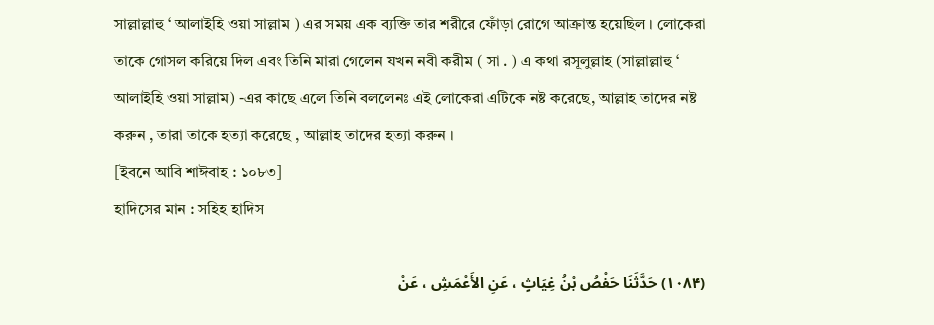সাল্লাল্লাহু ‘ আলাইহি ওয়া সাল্লাম ) এর সময় এক ব্যক্তি তার শরীরে ফোঁড়া রোগে আক্রান্ত হয়েছিল । লোকেরা তাকে গোসল করিয়ে দিল এবং তিনি মারা গেলেন যখন নবী করীম ( সা . ) এ কথা রসূলুল্লাহ (সাল্লাল্লাহু ‘ আলাইহি ওয়া সাল্লাম) -এর কাছে এলে তিনি বললেনঃ এই লোকেরা এটিকে নষ্ট করেছে, আল্লাহ তাদের নষ্ট করুন , তারা তাকে হত্যা করেছে , আল্লাহ তাদের হত্যা করুন ।
[ইবনে আবি শাঈবাহ : ১০৮৩]
হাদিসের মান : সহিহ হাদিস

(۱۰۸۴) حَدَّثَنَا حَفْصُ بْنُ غِیَاثٍ ، عَنِ الأَعْمَشِ ، عَنْ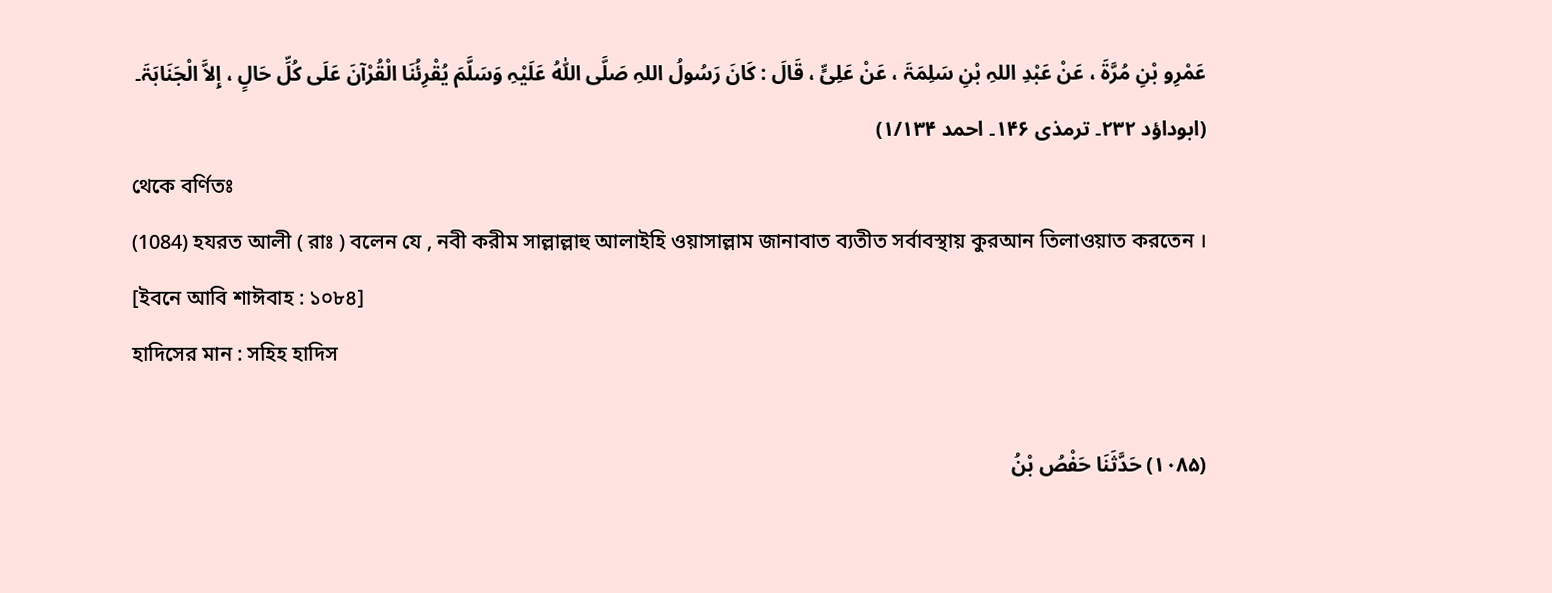عَمْرِو بْنِ مُرَّۃَ ، عَنْ عَبْدِ اللہِ بْنِ سَلِمَۃَ ، عَنْ عَلِیٍّ ، قَالَ : کَانَ رَسُولُ اللہِ صَلَّی اللّٰہُ عَلَیْہِ وَسَلَّمَ یُقْرِئُنَا الْقُرْآنَ عَلَی کُلِّ حَالٍ ، إِلاَّ الْجَنَابَۃَ۔ (ابوداؤد ۲۳۲۔ ترمذی ۱۴۶۔ احمد ۱/۱۳۴)
থেকে বর্ণিতঃ
(1084) হযরত আলী ( রাঃ ) বলেন যে , নবী করীম সাল্লাল্লাহু আলাইহি ওয়াসাল্লাম জানাবাত ব্যতীত সর্বাবস্থায় কুরআন তিলাওয়াত করতেন ।
[ইবনে আবি শাঈবাহ : ১০৮৪]
হাদিসের মান : সহিহ হাদিস

(۱۰۸۵) حَدَّثَنَا حَفْصُ بْنُ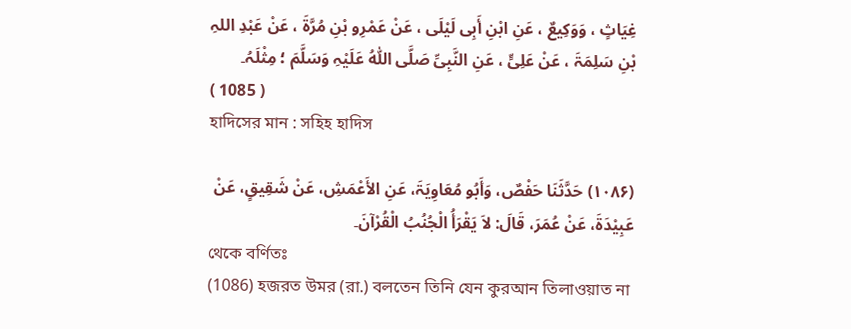غِیَاثٍ ، وَوَکِیعٌ ، عَنِ ابْنِ أَبِی لَیْلَی ، عَنْ عَمْرِو بْنِ مُرَّۃَ ، عَنْ عَبْدِ اللہِ بْنِ سَلِمَۃَ ، عَنْ عَلِیٍّ ، عَنِ النَّبِیِّ صَلَّی اللّٰہُ عَلَیْہِ وَسَلَّمَ ؛ مِثْلَہُ۔
( 1085 )
হাদিসের মান : সহিহ হাদিস

(۱۰۸۶) حَدَّثَنَا حَفْصٌ، وَأَبُو مُعَاوِیَۃَ، عَنِ الأَعْمَشِ، عَنْ شَقِیقٍ، عَنْ عَبِیْدَۃَ، عَنْ عُمَرَ، قَالَ: لاَ یَقْرَأُ الْجُنُبُ الْقُرْآنَ۔
থেকে বর্ণিতঃ
(1086) হজরত উমর (রা.) বলতেন তিনি যেন কুরআন তিলাওয়াত না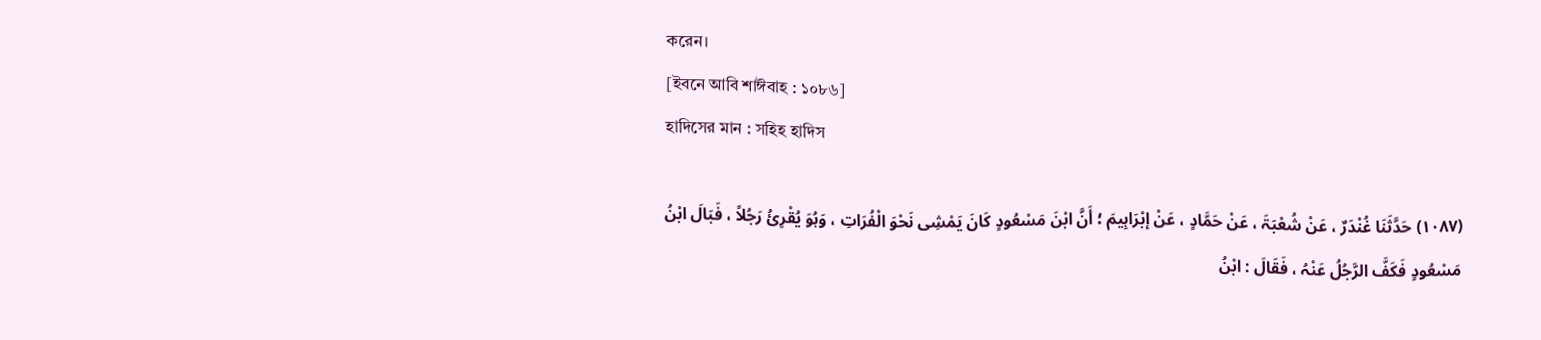করেন।
[ইবনে আবি শাঈবাহ : ১০৮৬]
হাদিসের মান : সহিহ হাদিস

(۱۰۸۷) حَدَّثَنَا غُنْدَرٌ ، عَنْ شُعْبَۃَ ، عَنْ حَمَّادٍ ، عَنْ إبْرَاہِیمَ ؛ أَنَّ ابْنَ مَسْعُودٍ کَانَ یَمْشِی نَحْوَ الْفُرَاتِ ، وَہُوَ یُقْرِئُ رَجُلاً ، فَبَالَ ابْنُ مَسْعُودٍ فَکَفَّ الرَّجُلُ عَنْہُ ، فَقَالَ : ابْنُ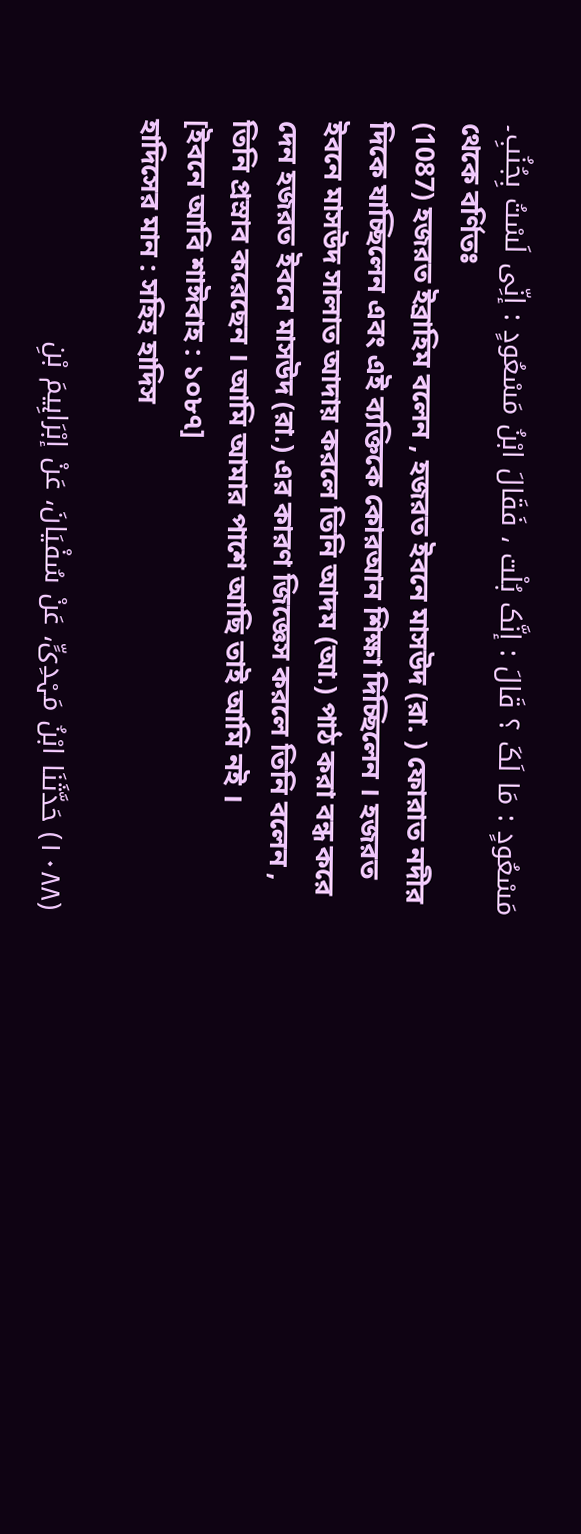مَسْعُودٍ : مَا لَکَ ؟ قَالَ : إنَّک بُلْت ، فَقَالَ ابْنُ مَسْعُودٍ : إنِّی لَسْتُ بِجُنُبِ۔
থেকে বর্ণিতঃ
(1087) হজরত ইব্রাহিম বলেন , হজরত ইবনে মাসউদ (রা. ) ফোরাত নদীর দিকে যাচ্ছিলেন এবং এই ব্যক্তিকে কোরআন শিক্ষা দিচ্ছিলেন । হজরত ইবনে মাসউদ সালাত আদায় করলে তিনি আদম (আ.) পাঠ করা বন্ধ করে দেন হজরত ইবনে মাসউদ (রা.) এর কারণ জিজ্ঞেস করলে তিনি বলেন , তিনি প্রস্রাব করেছেন । আমি আমার পাশে আছি তাই আমি নই ।
[ইবনে আবি শাঈবাহ : ১০৮৭]
হাদিসের মান : সহিহ হাদিস

(۱۰۸۸) حَدَّثَنَا ابْنُ مَہْدِیٍّ، عَنْ سُفْیَانَ، عَنْ إبْرَاہِیمَ بْنِ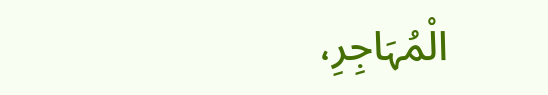الْمُہَاجِرِ،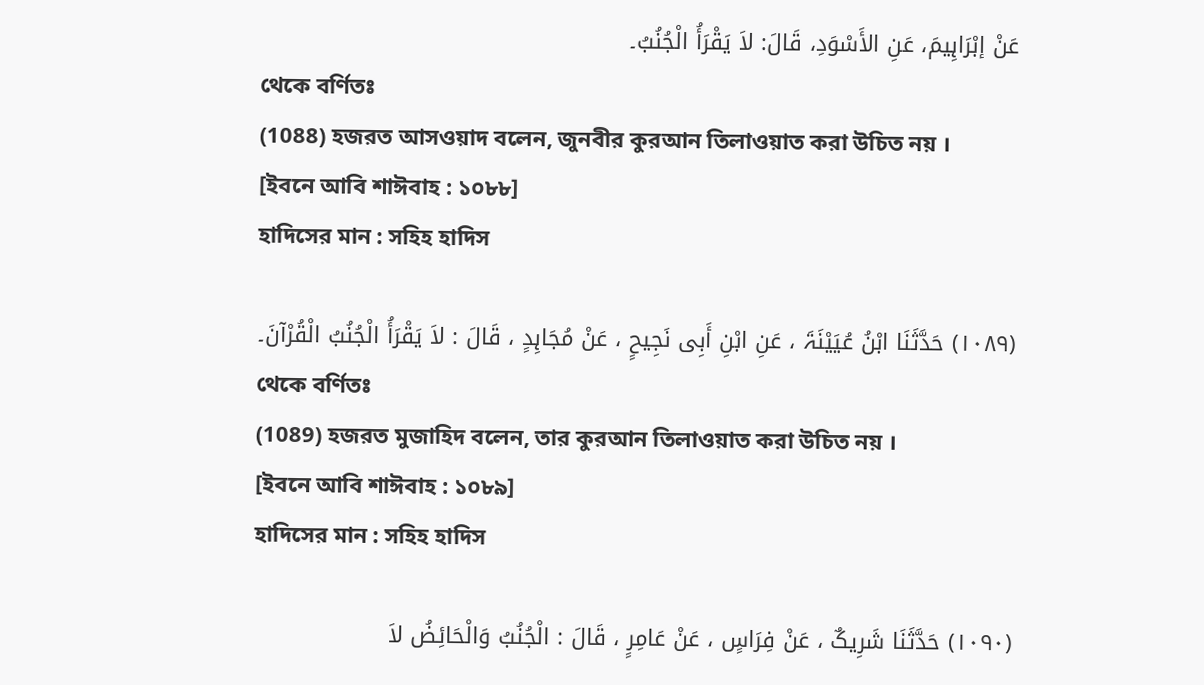عَنْ إبْرَاہِیمَ، عَنِ الأَسْوَدِ، قَالَ: لاَ یَقْرَأُ الْجُنُبُ۔
থেকে বর্ণিতঃ
(1088) হজরত আসওয়াদ বলেন, জুনবীর কুরআন তিলাওয়াত করা উচিত নয় ।
[ইবনে আবি শাঈবাহ : ১০৮৮]
হাদিসের মান : সহিহ হাদিস

(۱۰۸۹) حَدَّثَنَا ابْنُ عُیَیْنَۃَ ، عَنِ ابْنِ أَبِی نَجِیحٍ ، عَنْ مُجَاہِدٍ ، قَالَ : لاَ یَقْرَأُ الْجُنُبُ الْقُرْآنَ۔
থেকে বর্ণিতঃ
(1089) হজরত মুজাহিদ বলেন, তার কুরআন তিলাওয়াত করা উচিত নয় ।
[ইবনে আবি শাঈবাহ : ১০৮৯]
হাদিসের মান : সহিহ হাদিস

(۱۰۹۰) حَدَّثَنَا شَرِیکٌ ، عَنْ فِرَاسٍ ، عَنْ عَامِرٍ ، قَالَ : الْجُنُبُ وَالْحَائِضُ لاَ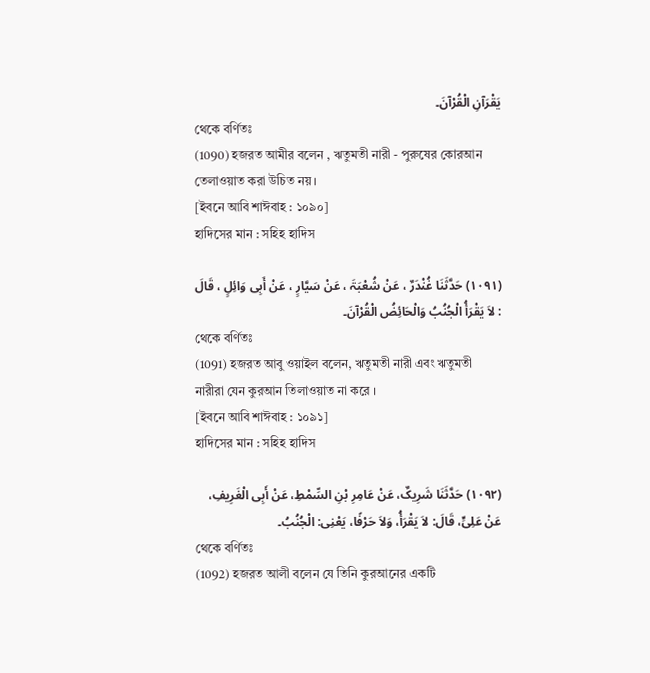یَقْرَآنِ الْقُرْآنَ۔
থেকে বর্ণিতঃ
(1090) হজরত আমীর বলেন , ঋতুমতী নারী - পুরুষের কোরআন তেলাওয়াত করা উচিত নয় ।
[ইবনে আবি শাঈবাহ : ১০৯০]
হাদিসের মান : সহিহ হাদিস

(۱۰۹۱) حَدَّثَنَا غُنْدَرٌ ، عَنْ شُعْبَۃَ ، عَنْ سَیَّارٍ ، عَنْ أَبِی وَائِلٍ ، قَالَ : لاَ یَقْرَأُ الْجُنُبُ وَالْحَائِضُ الْقُرْآنَ۔
থেকে বর্ণিতঃ
(1091) হজরত আবু ওয়াইল বলেন, ঋতুমতী নারী এবং ঋতুমতী নারীরা যেন কুরআন তিলাওয়াত না করে ।
[ইবনে আবি শাঈবাহ : ১০৯১]
হাদিসের মান : সহিহ হাদিস

(۱۰۹۲) حَدَّثَنَا شَرِیکٌ، عَنْ عَامِرِ بْنِ السِّمْطِ، عَنْ أَبِی الْغَرِیفِ، عَنْ عَلِیٍّ، قَالَ: لاَ یَقْرَأُ، وَلاَ حَرْفًا، یَعْنِی: الْجُنُبُ۔
থেকে বর্ণিতঃ
(1092) হজরত আলী বলেন যে তিনি কুরআনের একটি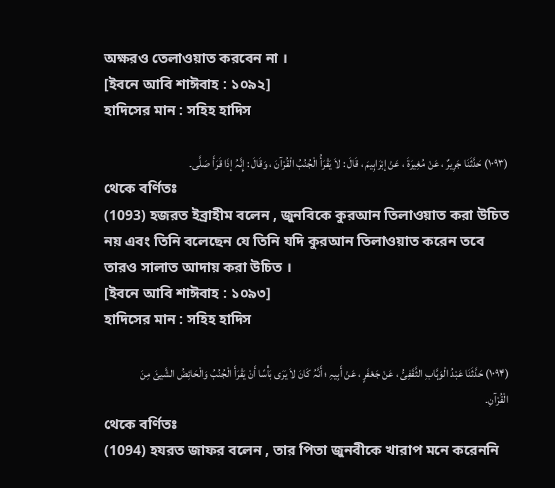অক্ষরও তেলাওয়াত করবেন না ।
[ইবনে আবি শাঈবাহ : ১০৯২]
হাদিসের মান : সহিহ হাদিস

(۱۰۹۳) حَدَّثَنَا جَرِیرٌ ، عَنْ مُغِیرَۃَ ، عَنْ إبْرَاہِیمَ ، قَالَ : لاَ یَقْرَأُ الْجُنُبُ الْقُرْآنَ ، وَقَالَ : إِنَّہُ إذَا قَرَأَ صَلَّی۔
থেকে বর্ণিতঃ
(1093) হজরত ইব্রাহীম বলেন , জুনবিকে কুরআন তিলাওয়াত করা উচিত নয় এবং তিনি বলেছেন যে তিনি যদি কুরআন তিলাওয়াত করেন তবে তারও সালাত আদায় করা উচিত ।
[ইবনে আবি শাঈবাহ : ১০৯৩]
হাদিসের মান : সহিহ হাদিস

(۱۰۹۴) حَدَّثَنَا عَبْدُ الْوَہَّابِ الثَّقَفِیُّ ، عَنْ جَعْفَرٍ ، عَنْ أَبِیہِ ؛ أَنَّہُ کَانَ لاَ یَرَی بَأْسًا أَنْ یَقْرَأَ الْجُنُبُ وَالْحَائِضُ الشَّیئَ مِنَ الْقُرْآنِ۔
থেকে বর্ণিতঃ
(1094) হযরত জাফর বলেন , তার পিতা জুনবীকে খারাপ মনে করেননি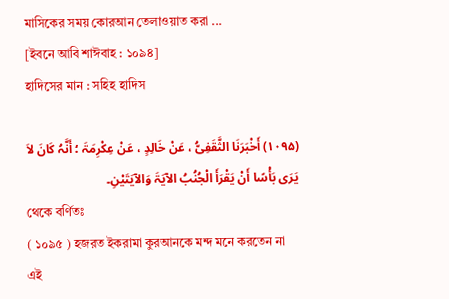মাসিকের সময় কোরআন তেলাওয়াত করা ...
[ইবনে আবি শাঈবাহ : ১০৯৪]
হাদিসের মান : সহিহ হাদিস

(۱۰۹۵) أَخْبَرَنَا الثَّقَفِیُّ ، عَنْ خَالِدٍ ، عَنْ عِکْرِمَۃَ ؛ أَنَّہُ کَانَ لاَ یَرَی بَأْسًا أَنْ یَقْرَأَ الْجُنُبُ الآیَۃَ وَالآیَتَیْنِ۔
থেকে বর্ণিতঃ
( ১০৯৫ ) হজরত ইকরামা কুরআনকে মন্দ মনে করতেন না এই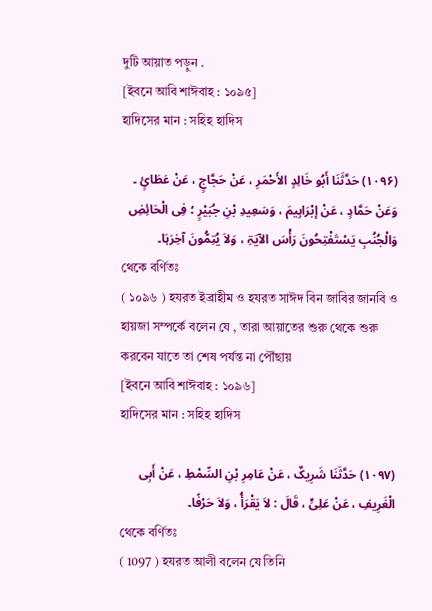দুটি আয়াত পড়ুন .
[ইবনে আবি শাঈবাহ : ১০৯৫]
হাদিসের মান : সহিহ হাদিস

(۱۰۹۶) حَدَّثَنَا أَبُو خَالِدٍ الأَحْمَرِ ، عَنْ حَجَّاجٍ ، عَنْ عَطَائٍ ۔ وَعَنْ حَمَّادٍ ، عَنْ إبْرَاہِیمَ ، وَسَعِیدِ بْنِ جُبَیْرٍ ؛ فِی الْحَائِضِ وَالْجُنُبِ یَسْتَفْتِحُونَ رَأْسَ الآیَۃِ ، وَلاَ یُتِمُّونَ آخِرَہَا۔
থেকে বর্ণিতঃ
( ১০৯৬ ) হযরত ইব্রাহীম ও হযরত সাঈদ বিন জাবির জানবি ও হায়জা সম্পর্কে বলেন যে , তারা আয়াতের শুরু থেকে শুরু করবেন যাতে তা শেষ পর্যন্ত না পৌঁছায়
[ইবনে আবি শাঈবাহ : ১০৯৬]
হাদিসের মান : সহিহ হাদিস

(۱۰۹۷) حَدَّثَنَا شَرِیکٌ ، عَنْ عَامِرِ بْنِ السِّمْطِ ، عَنْ أَبِی الْغَرِیفِ ، عَنْ عَلِیٍّ ، قَالَ : لاَ یَقْرَأُ ، وَلاَ حَرْفًا۔
থেকে বর্ণিতঃ
( 1097 ) হযরত আলী বলেন যে তিনি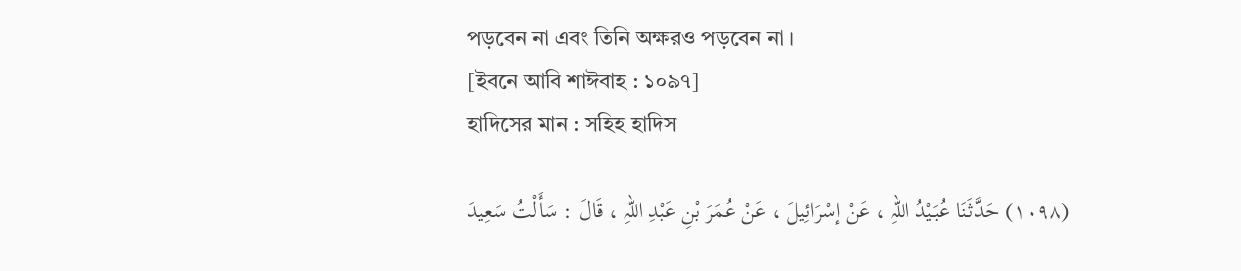পড়বেন না এবং তিনি অক্ষরও পড়বেন না ।
[ইবনে আবি শাঈবাহ : ১০৯৭]
হাদিসের মান : সহিহ হাদিস

(۱۰۹۸) حَدَّثَنَا عُبَیْدُ اللہِ ، عَنْ إسْرَائِیلَ ، عَنْ عُمَرَ بْنِ عَبْدِ اللہِ ، قَالَ : سَأَلْتُ سَعِیدَ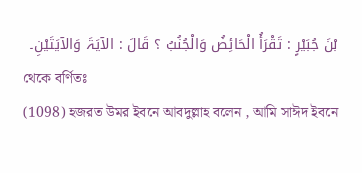بْنَ جُبَیْرٍ : تَقْرَأُ الْحَائِضُ وَالْجُنُبُ ؟ قَالَ : الآیَۃَ وَالآیَتَیْنِ۔
থেকে বর্ণিতঃ
(1098) হজরত উমর ইবনে আবদুল্লাহ বলেন , আমি সাঈদ ইবনে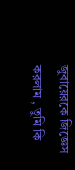জুবায়েরকে জিজ্ঞেস করলাম , তুমি কি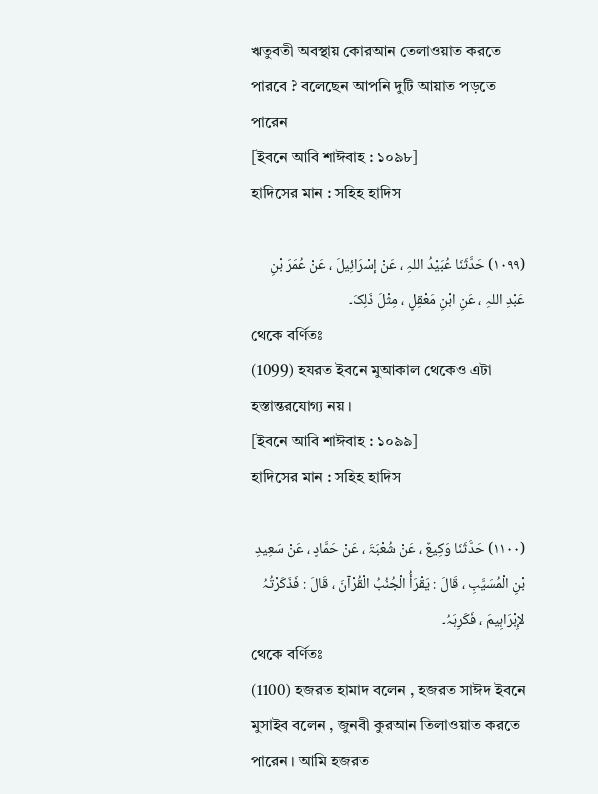ঋতুবতী অবস্থায় কোরআন তেলাওয়াত করতে পারবে ? বলেছেন আপনি দুটি আয়াত পড়তে পারেন
[ইবনে আবি শাঈবাহ : ১০৯৮]
হাদিসের মান : সহিহ হাদিস

(۱۰۹۹) حَدَّثَنَا عُبَیْدُ اللہِ ، عَنْ إسْرَائِیلَ ، عَنْ عُمَرَ بْنِ عَبْدِ اللہِ ، عَنِ ابْنِ مَعْقِلٍ ، مِثْلَ ذَلِکَ۔
থেকে বর্ণিতঃ
(1099) হযরত ইবনে মুআকাল থেকেও এটা হস্তান্তরযোগ্য নয় ।
[ইবনে আবি শাঈবাহ : ১০৯৯]
হাদিসের মান : সহিহ হাদিস

(۱۱۰۰) حَدَّثَنَا وَکِیعٌ ، عَنْ شُعْبَۃَ ، عَنْ حَمَّادٍ ، عَنْ سَعِیدِ بْنِ الْمُسَیَّبِ ، قَالَ : یَقْرَأُ الْجُنُبُ الْقُرْآنَ ، قَالَ : فَذَکَرْتُہُ لإِبْرَاہِیمَ ، فَکَرِہَہُ۔
থেকে বর্ণিতঃ
(1100) হজরত হামাদ বলেন , হজরত সাঈদ ইবনে মুসাইব বলেন , জুনবী কুরআন তিলাওয়াত করতে পারেন । আমি হজরত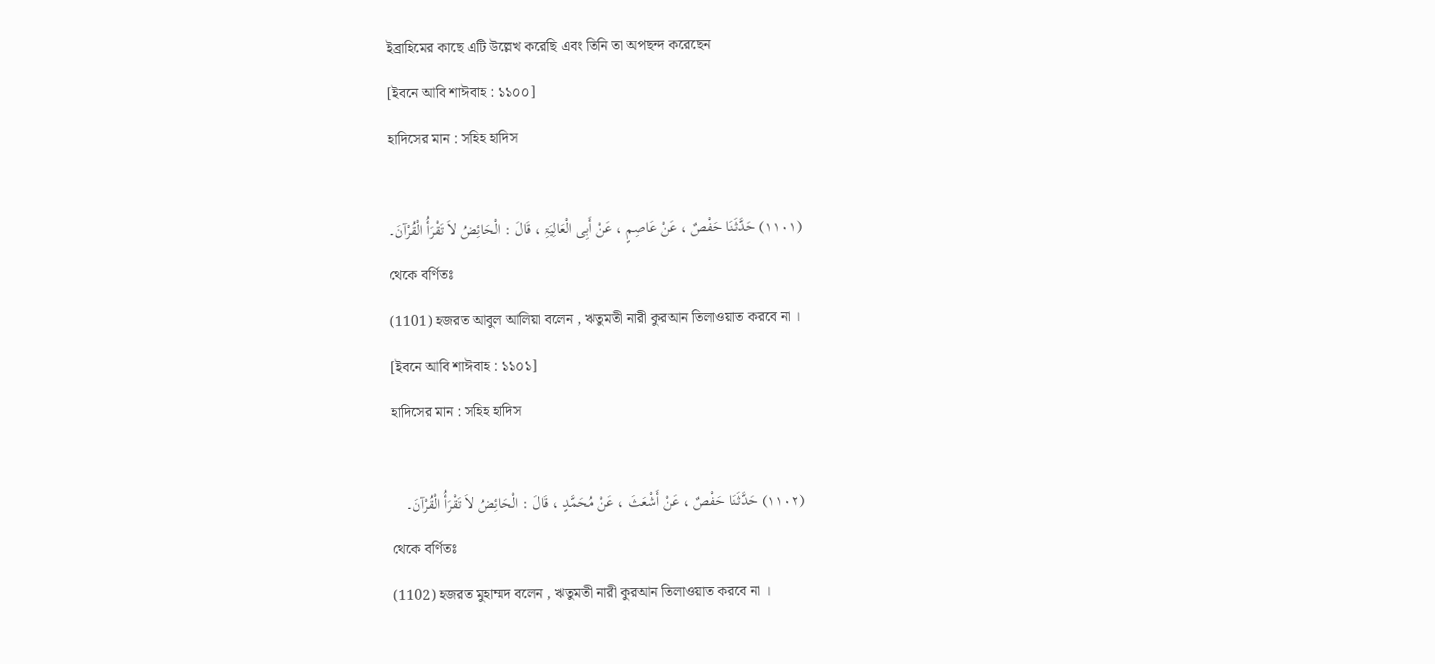ইব্রাহিমের কাছে এটি উল্লেখ করেছি এবং তিনি তা অপছন্দ করেছেন
[ইবনে আবি শাঈবাহ : ১১০০]
হাদিসের মান : সহিহ হাদিস

(۱۱۰۱) حَدَّثَنَا حَفْصٌ ، عَنْ عَاصِمٍ ، عَنْ أَبِی الْعَالِیَۃِ ، قَالَ : الْحَائِضُ لاَ تَقْرَأُ الْقُرْآنَ۔
থেকে বর্ণিতঃ
(1101) হজরত আবুল আলিয়া বলেন , ঋতুমতী নারী কুরআন তিলাওয়াত করবে না ।
[ইবনে আবি শাঈবাহ : ১১০১]
হাদিসের মান : সহিহ হাদিস

(۱۱۰۲) حَدَّثَنَا حَفْصٌ ، عَنْ أَشْعَثَ ، عَنْ مُحَمَّدٍ ، قَالَ : الْحَائِضُ لاَ تَقْرَأُ الْقُرْآنَ۔
থেকে বর্ণিতঃ
(1102) হজরত মুহাম্মদ বলেন , ঋতুমতী নারী কুরআন তিলাওয়াত করবে না ।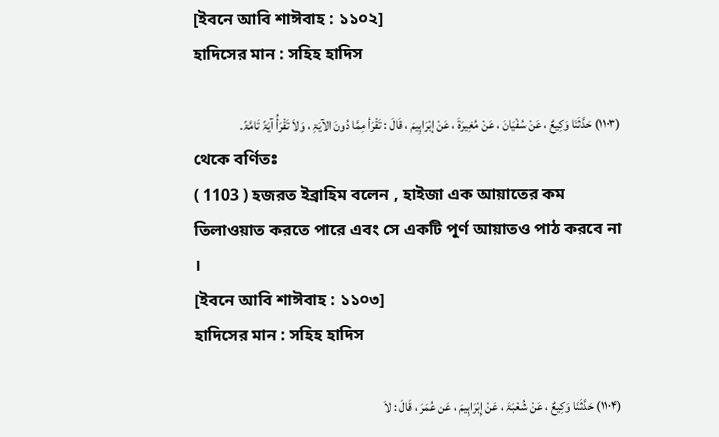[ইবনে আবি শাঈবাহ : ১১০২]
হাদিসের মান : সহিহ হাদিস

(۱۱۰۳) حَدَّثَنَا وَکِیعٌ ، عَنْ سُفْیَانَ ، عَنْ مُغِیرَۃَ ، عَنْ إبْرَاہِیمَ ، قَالَ : تَقْرَأ مِمَّا دُونَ الآیَۃِ ، وَلاَ تَقْرَأُ آیَۃً تَامَّۃً۔
থেকে বর্ণিতঃ
( 1103 ) হজরত ইব্রাহিম বলেন , হাইজা এক আয়াতের কম তিলাওয়াত করতে পারে এবং সে একটি পূর্ণ আয়াতও পাঠ করবে না ।
[ইবনে আবি শাঈবাহ : ১১০৩]
হাদিসের মান : সহিহ হাদিস

(۱۱۰۴) حَدَّثَنَا وَکِیعٌ ، عَنْ شُعْبَۃَ ، عَنْ إِبْرَاہِیمَ ، عَن عُمَرَ ، قَالَ : لاَ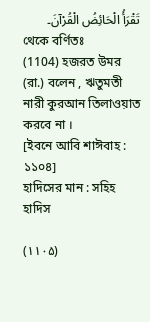تَقْرَأُ الْحَائِضُ الْقُرْآنَ۔
থেকে বর্ণিতঃ
(1104) হজরত উমর (রা.) বলেন , ঋতুমতী নারী কুরআন তিলাওয়াত করবে না ।
[ইবনে আবি শাঈবাহ : ১১০৪]
হাদিসের মান : সহিহ হাদিস

(۱۱۰۵)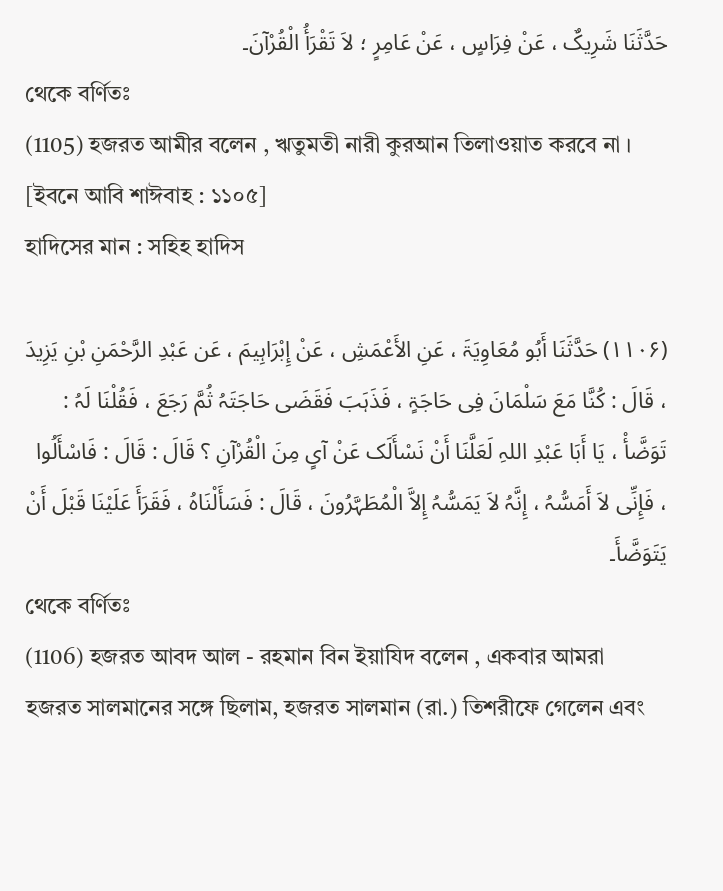حَدَّثَنَا شَرِیکٌ ، عَنْ فِرَاسٍ ، عَنْ عَامِرٍ ؛ لاَ تَقْرَأُ الْقُرْآنَ۔
থেকে বর্ণিতঃ
(1105) হজরত আমীর বলেন , ঋতুমতী নারী কুরআন তিলাওয়াত করবে না ।
[ইবনে আবি শাঈবাহ : ১১০৫]
হাদিসের মান : সহিহ হাদিস

(۱۱۰۶) حَدَّثَنَا أَبُو مُعَاوِیَۃَ ، عَنِ الأَعْمَشِ ، عَنْ إِبْرَاہِیمَ ، عَن عَبْدِ الرَّحْمَنِ بْنِ یَزِیدَ ، قَالَ : کُنَّا مَعَ سَلْمَانَ فِی حَاجَۃٍ ، فَذَہَبَ فَقَضَی حَاجَتَہُ ثُمَّ رَجَعَ ، فَقُلْنَا لَہُ : تَوَضَّأْ ، یَا أَبَا عَبْدِ اللہِ لَعَلَّنَا أَنْ نَسْأَلَک عَنْ آیٍ مِنَ الْقُرْآنِ ؟ قَالَ : قَالَ : فَاسْأَلُوا ، فَإِنِّی لاَ أَمَسُّہُ ، إِنَّہُ لاَ یَمَسُّہُ إِلاَّ الْمُطَہَّرُونَ ، قَالَ : فَسَأَلْنَاہُ ، فَقَرَأَ عَلَیْنَا قَبْلَ أَنْ یَتَوَضَّأَ۔
থেকে বর্ণিতঃ
(1106) হজরত আবদ আল - রহমান বিন ইয়াযিদ বলেন , একবার আমরা হজরত সালমানের সঙ্গে ছিলাম, হজরত সালমান (রা.) তিশরীফে গেলেন এবং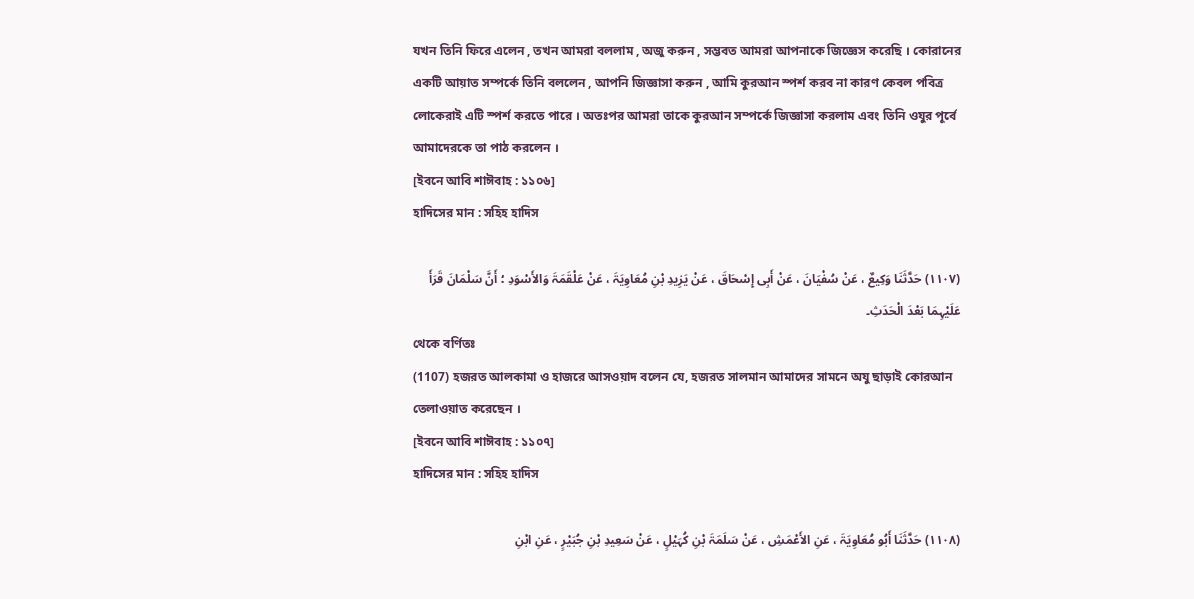যখন তিনি ফিরে এলেন , তখন আমরা বললাম , অজু করুন , সম্ভবত আমরা আপনাকে জিজ্ঞেস করেছি । কোরানের একটি আয়াত সম্পর্কে তিনি বললেন , আপনি জিজ্ঞাসা করুন , আমি কুরআন স্পর্শ করব না কারণ কেবল পবিত্র লোকেরাই এটি স্পর্শ করতে পারে । অতঃপর আমরা তাকে কুরআন সম্পর্কে জিজ্ঞাসা করলাম এবং তিনি ওযুর পূর্বে আমাদেরকে তা পাঠ করলেন ।
[ইবনে আবি শাঈবাহ : ১১০৬]
হাদিসের মান : সহিহ হাদিস

(۱۱۰۷) حَدَّثَنَا وَکِیعٌ ، عَنْ سُفْیَانَ ، عَنْ أَبِی إِسْحَاقَ ، عَنْ یَزِیدِ بْنِ مُعَاوِیَۃَ ، عَنْ عَلْقَمَۃَ وَالأَسْوَدِ ؛ أَنَّ سَلْمَانَ قَرَأَ عَلَیْہِمَا بَعْدَ الْحَدَثِ۔
থেকে বর্ণিতঃ
(1107) হজরত আলকামা ও হাজরে আসওয়াদ বলেন যে, হজরত সালমান আমাদের সামনে অযু ছাড়াই কোরআন তেলাওয়াত করেছেন ।
[ইবনে আবি শাঈবাহ : ১১০৭]
হাদিসের মান : সহিহ হাদিস

(۱۱۰۸) حَدَّثَنَا أَبُو مُعَاوِیَۃَ ، عَنِ الأَعْمَشِ ، عَنْ سَلَمَۃَ بْنِ کُہَیْلٍ ، عَنْ سَعِیدِ بْنِ جُبَیْرٍ ، عَنِ ابْنِ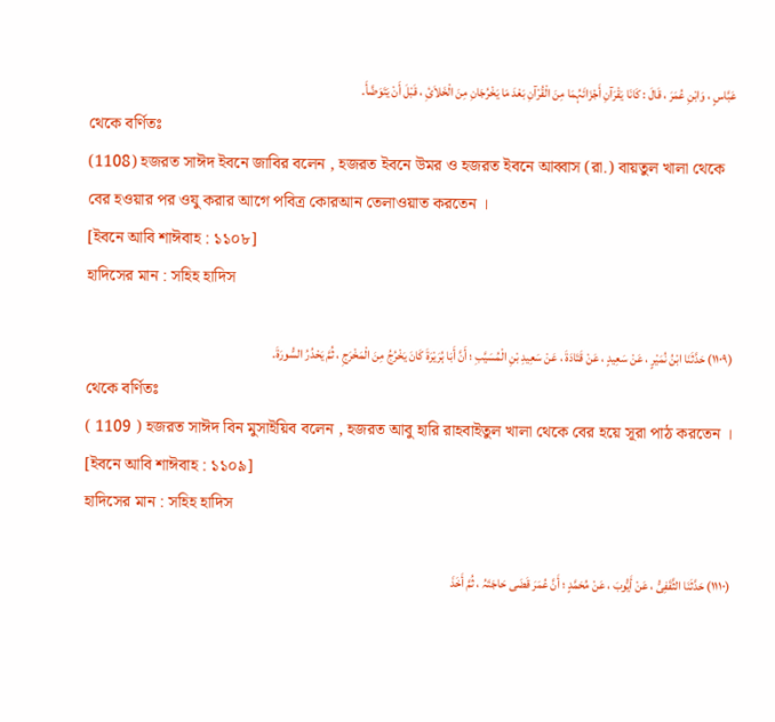عَبَّاسٍ ، وَابْنِ عُمَرَ ، قَالَ : کَانَا یَقْرَآنِ أَجْزَائَہُمَا مِنَ الْقُرْآنِ بَعْدَ مَا یَخْرُجَانِ مِنَ الْخَلاَئِ ، قَبْلَ أَنْ یَتَوَضَّأَ۔
থেকে বর্ণিতঃ
(1108) হজরত সাঈদ ইবনে জাবির বলেন , হজরত ইবনে উমর ও হজরত ইবনে আব্বাস (রা.) বায়তুল খালা থেকে বের হওয়ার পর ওযু করার আগে পবিত্র কোরআন তেলাওয়াত করতেন ।
[ইবনে আবি শাঈবাহ : ১১০৮]
হাদিসের মান : সহিহ হাদিস

(۱۱۰۹) حَدَّثَنَا ابْنُ نُمَیْرٍ ، عَنْ سَعِیدٍ ، عَنْ قَتَادَۃَ ، عَنْ سَعِیدِ بْنِ الْمُسَیَّبِ ؛ أَنَّ أَبَا ہُرَیْرَۃَ کَانَ یَخْرُجُ مِنَ الْمَخْرَجِ ، ثُمَّ یَحْدُرُ السُّورَۃَ۔
থেকে বর্ণিতঃ
( 1109 ) হজরত সাঈদ বিন মুসাইয়িব বলেন , হজরত আবু হারি রাহবাইতুল খালা থেকে বের হয়ে সূরা পাঠ করতেন ।
[ইবনে আবি শাঈবাহ : ১১০৯]
হাদিসের মান : সহিহ হাদিস

(۱۱۱۰) حَدَّثَنَا الثَّقَفِیُّ ، عَنْ أَیُّوبَ ، عَنْ مُحَمَّدٍ ؛ أَنَّ عُمَرَ قَضَی حَاجَتَہُ ، ثُمَّ أَخَذَ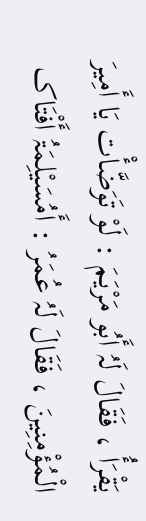یَقْرَأُ ، فَقَالَ لَہُ أَبُو مَرْیَمَ : لَوْ تَوَضَّأْت یَا أَمِیرَ الْمُؤْمِنِینَ ، فَقَالَ لَہُ عُمَرُ : أَمُسَیْلِمَۃُ أَفْتَاک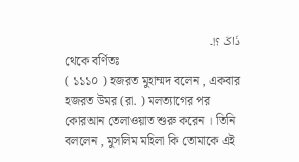ذَاکَ ؟!۔
থেকে বর্ণিতঃ
( ১১১০ ) হজরত মুহাম্মদ বলেন , একবার হজরত উমর (রা. ) মলত্যাগের পর কোরআন তেলাওয়াত শুরু করেন । তিনি বললেন , মুসলিম মহিলা কি তোমাকে এই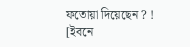ফতোয়া দিয়েছেন ? !
[ইবনে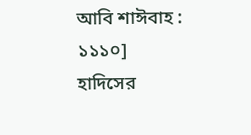আবি শাঈবাহ : ১১১০]
হাদিসের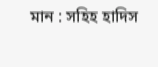মান : সহিহ হাদিস